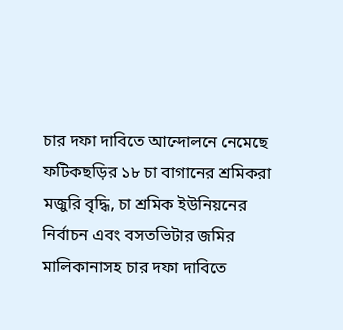চার দফা দাবিতে আন্দোলনে নেমেছে ফটিকছড়ির ১৮ চা বাগানের শ্রমিকরা
মজুরি বৃদ্ধি, চা শ্রমিক ইউনিয়নের নির্বাচন এবং বসতভিটার জমির মালিকানাসহ চার দফা দাবিতে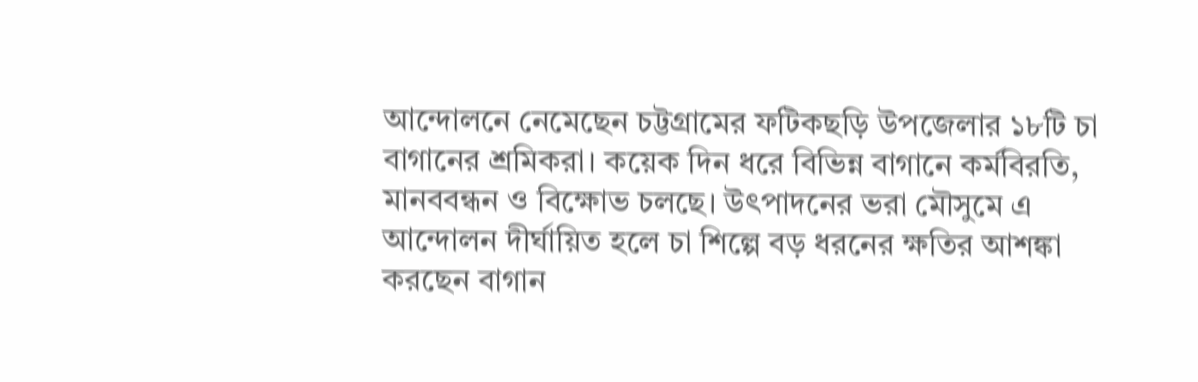আন্দোলনে নেমেছেন চট্টগ্রামের ফটিকছড়ি উপজেলার ১৮টি চা বাগানের শ্রমিকরা। কয়েক দিন ধরে বিভিন্ন বাগানে কর্মবিরতি, মানববন্ধন ও বিক্ষোভ চলছে। উৎপাদনের ভরা মৌসুমে এ আন্দোলন দীর্ঘায়িত হলে চা শিল্পে বড় ধরনের ক্ষতির আশঙ্কা করছেন বাগান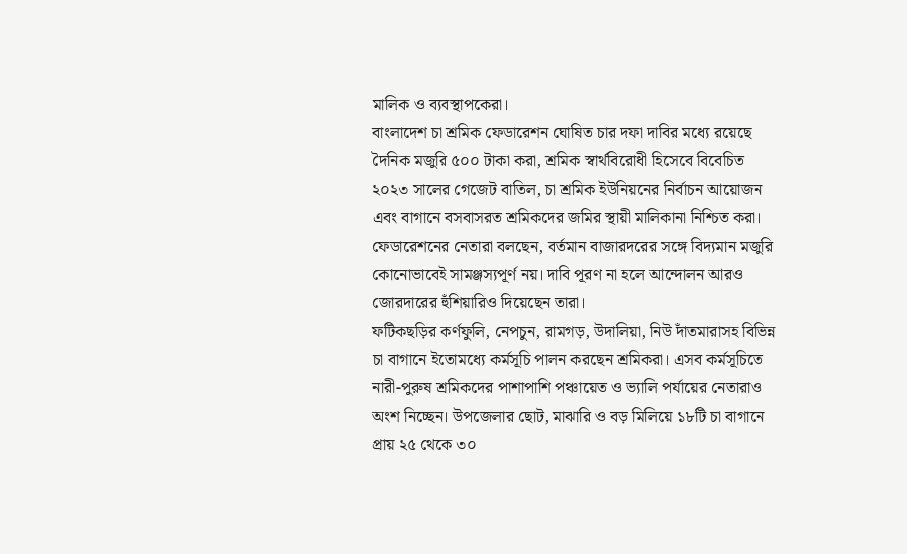মালিক ও ব্যবস্থাপকেরা।
বাংলাদেশ চা শ্রমিক ফেডারেশন ঘোষিত চার দফা দাবির মধ্যে রয়েছে দৈনিক মজুরি ৫০০ টাকা করা, শ্রমিক স্বার্থবিরোধী হিসেবে বিবেচিত ২০২৩ সালের গেজেট বাতিল, চা শ্রমিক ইউনিয়নের নির্বাচন আয়োজন এবং বাগানে বসবাসরত শ্রমিকদের জমির স্থায়ী মালিকানা নিশ্চিত করা। ফেডারেশনের নেতারা বলছেন, বর্তমান বাজারদরের সঙ্গে বিদ্যমান মজুরি কোনোভাবেই সামঞ্জস্যপূর্ণ নয়। দাবি পূরণ না হলে আন্দোলন আরও জোরদারের হুঁশিয়ারিও দিয়েছেন তারা।
ফটিকছড়ির কর্ণফুলি, নেপচুন, রামগড়, উদালিয়া, নিউ দাঁতমারাসহ বিভিন্ন চা বাগানে ইতোমধ্যে কর্মসূচি পালন করছেন শ্রমিকরা। এসব কর্মসূচিতে নারী-পুরুষ শ্রমিকদের পাশাপাশি পঞ্চায়েত ও ভ্যালি পর্যায়ের নেতারাও অংশ নিচ্ছেন। উপজেলার ছোট, মাঝারি ও বড় মিলিয়ে ১৮টি চা বাগানে প্রায় ২৫ থেকে ৩০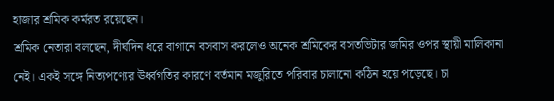হাজার শ্রমিক কর্মরত রয়েছেন।
শ্রমিক নেতারা বলছেন, দীর্ঘদিন ধরে বাগানে বসবাস করলেও অনেক শ্রমিকের বসতভিটার জমির ওপর স্থায়ী মালিকানা নেই। একই সঙ্গে নিত্যপণ্যের ঊর্ধ্বগতির কারণে বর্তমান মজুরিতে পরিবার চালানো কঠিন হয়ে পড়েছে। চা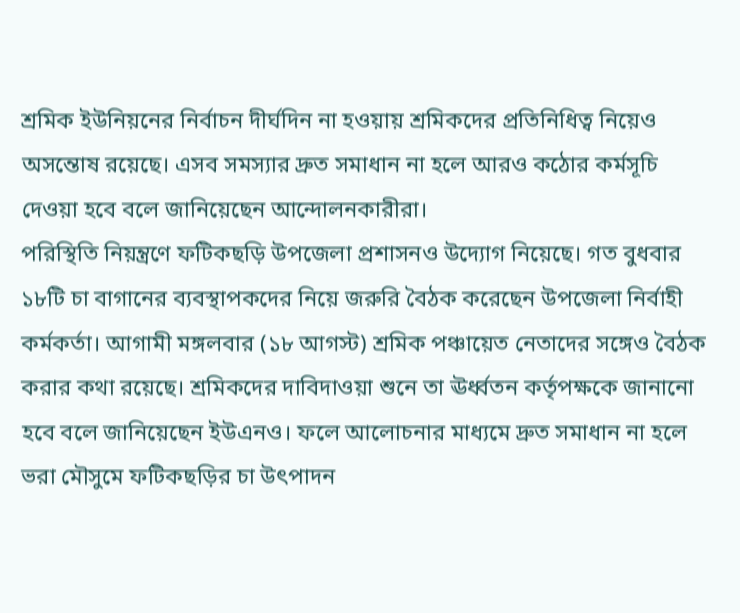শ্রমিক ইউনিয়নের নির্বাচন দীর্ঘদিন না হওয়ায় শ্রমিকদের প্রতিনিধিত্ব নিয়েও অসন্তোষ রয়েছে। এসব সমস্যার দ্রুত সমাধান না হলে আরও কঠোর কর্মসূচি দেওয়া হবে বলে জানিয়েছেন আন্দোলনকারীরা।
পরিস্থিতি নিয়ন্ত্রণে ফটিকছড়ি উপজেলা প্রশাসনও উদ্যোগ নিয়েছে। গত বুধবার ১৮টি চা বাগানের ব্যবস্থাপকদের নিয়ে জরুরি বৈঠক করেছেন উপজেলা নির্বাহী কর্মকর্তা। আগামী মঙ্গলবার (১৮ আগস্ট) শ্রমিক পঞ্চায়েত নেতাদের সঙ্গেও বৈঠক করার কথা রয়েছে। শ্রমিকদের দাবিদাওয়া শুনে তা ঊর্ধ্বতন কর্তৃপক্ষকে জানানো হবে বলে জানিয়েছেন ইউএনও। ফলে আলোচনার মাধ্যমে দ্রুত সমাধান না হলে ভরা মৌসুমে ফটিকছড়ির চা উৎপাদন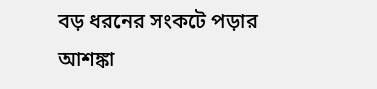বড় ধরনের সংকটে পড়ার আশঙ্কা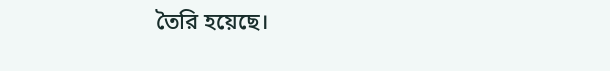তৈরি হয়েছে।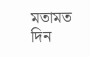মতামত দিন